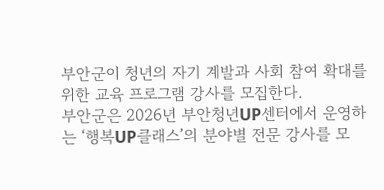부안군이 청년의 자기 계발과 사회 참여 확대를 위한 교육 프로그램 강사를 모집한다.
부안군은 2026년 부안청년UP센터에서 운영하는 ‘행복UP클래스’의 분야별 전문 강사를 모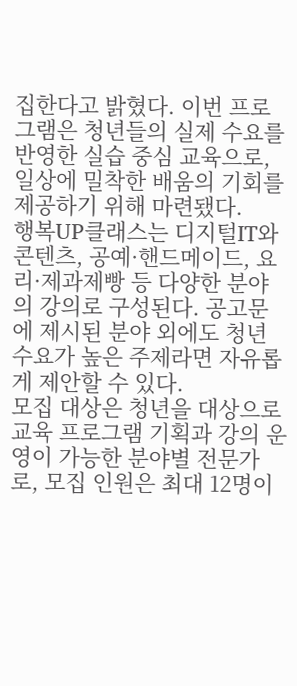집한다고 밝혔다. 이번 프로그램은 청년들의 실제 수요를 반영한 실습 중심 교육으로, 일상에 밀착한 배움의 기회를 제공하기 위해 마련됐다.
행복UP클래스는 디지털IT와 콘텐츠, 공예·핸드메이드, 요리·제과제빵 등 다양한 분야의 강의로 구성된다. 공고문에 제시된 분야 외에도 청년 수요가 높은 주제라면 자유롭게 제안할 수 있다.
모집 대상은 청년을 대상으로 교육 프로그램 기획과 강의 운영이 가능한 분야별 전문가로, 모집 인원은 최대 12명이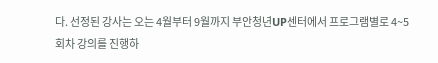다. 선정된 강사는 오는 4월부터 9월까지 부안청년UP센터에서 프로그램별로 4~5회차 강의를 진행하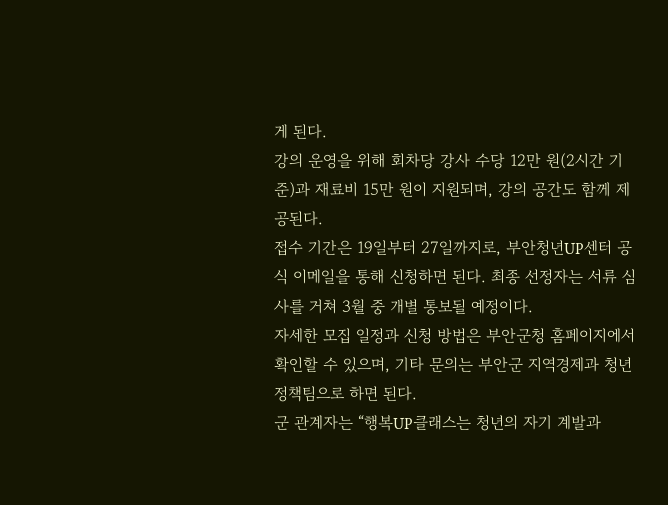게 된다.
강의 운영을 위해 회차당 강사 수당 12만 원(2시간 기준)과 재료비 15만 원이 지원되며, 강의 공간도 함께 제공된다.
접수 기간은 19일부터 27일까지로, 부안청년UP센터 공식 이메일을 통해 신청하면 된다. 최종 선정자는 서류 심사를 거쳐 3월 중 개별 통보될 예정이다.
자세한 모집 일정과 신청 방법은 부안군청 홈페이지에서 확인할 수 있으며, 기타 문의는 부안군 지역경제과 청년정책팀으로 하면 된다.
군 관계자는 “행복UP클래스는 청년의 자기 계발과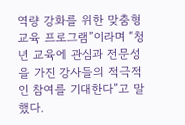역량 강화를 위한 맞춤형 교육 프로그램”이라며 “청년 교육에 관심과 전문성을 가진 강사들의 적극적인 참여를 기대한다”고 말했다.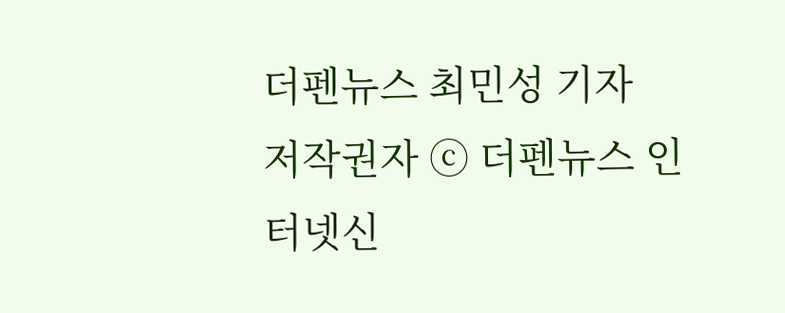더펜뉴스 최민성 기자
저작권자 ⓒ 더펜뉴스 인터넷신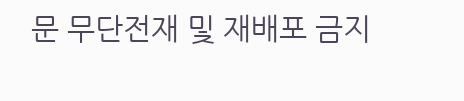문 무단전재 및 재배포 금지